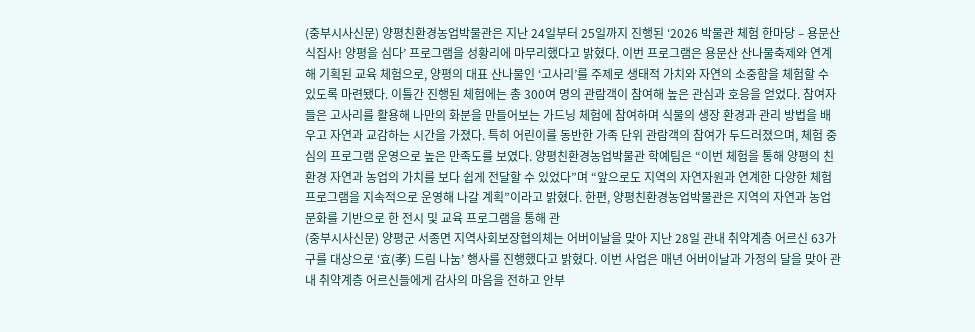(중부시사신문) 양평친환경농업박물관은 지난 24일부터 25일까지 진행된 ‘2026 박물관 체험 한마당 – 용문산 식집사! 양평을 심다’ 프로그램을 성황리에 마무리했다고 밝혔다. 이번 프로그램은 용문산 산나물축제와 연계해 기획된 교육 체험으로, 양평의 대표 산나물인 ‘고사리’를 주제로 생태적 가치와 자연의 소중함을 체험할 수 있도록 마련됐다. 이틀간 진행된 체험에는 총 300여 명의 관람객이 참여해 높은 관심과 호응을 얻었다. 참여자들은 고사리를 활용해 나만의 화분을 만들어보는 가드닝 체험에 참여하며 식물의 생장 환경과 관리 방법을 배우고 자연과 교감하는 시간을 가졌다. 특히 어린이를 동반한 가족 단위 관람객의 참여가 두드러졌으며, 체험 중심의 프로그램 운영으로 높은 만족도를 보였다. 양평친환경농업박물관 학예팀은 “이번 체험을 통해 양평의 친환경 자연과 농업의 가치를 보다 쉽게 전달할 수 있었다”며 “앞으로도 지역의 자연자원과 연계한 다양한 체험 프로그램을 지속적으로 운영해 나갈 계획”이라고 밝혔다. 한편, 양평친환경농업박물관은 지역의 자연과 농업 문화를 기반으로 한 전시 및 교육 프로그램을 통해 관
(중부시사신문) 양평군 서종면 지역사회보장협의체는 어버이날을 맞아 지난 28일 관내 취약계층 어르신 63가구를 대상으로 ‘효(孝) 드림 나눔’ 행사를 진행했다고 밝혔다. 이번 사업은 매년 어버이날과 가정의 달을 맞아 관내 취약계층 어르신들에게 감사의 마음을 전하고 안부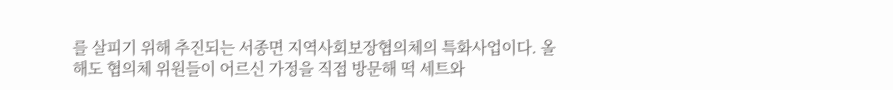를 살피기 위해 추진되는 서종면 지역사회보장협의체의 특화사업이다. 올해도 협의체 위원들이 어르신 가정을 직접 방문해 떡 세트와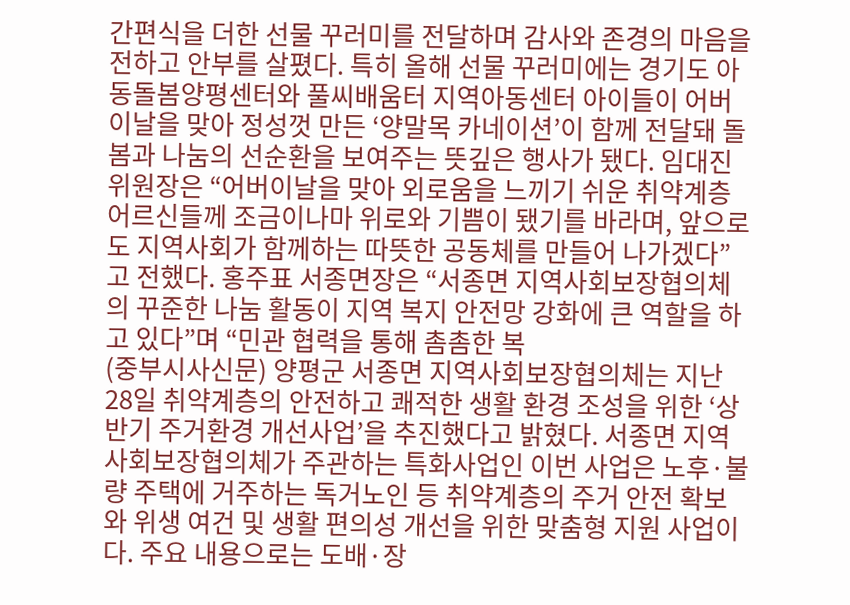간편식을 더한 선물 꾸러미를 전달하며 감사와 존경의 마음을 전하고 안부를 살폈다. 특히 올해 선물 꾸러미에는 경기도 아동돌봄양평센터와 풀씨배움터 지역아동센터 아이들이 어버이날을 맞아 정성껏 만든 ‘양말목 카네이션’이 함께 전달돼 돌봄과 나눔의 선순환을 보여주는 뜻깊은 행사가 됐다. 임대진 위원장은 “어버이날을 맞아 외로움을 느끼기 쉬운 취약계층 어르신들께 조금이나마 위로와 기쁨이 됐기를 바라며, 앞으로도 지역사회가 함께하는 따뜻한 공동체를 만들어 나가겠다”고 전했다. 홍주표 서종면장은 “서종면 지역사회보장협의체의 꾸준한 나눔 활동이 지역 복지 안전망 강화에 큰 역할을 하고 있다”며 “민관 협력을 통해 촘촘한 복
(중부시사신문) 양평군 서종면 지역사회보장협의체는 지난 28일 취약계층의 안전하고 쾌적한 생활 환경 조성을 위한 ‘상반기 주거환경 개선사업’을 추진했다고 밝혔다. 서종면 지역사회보장협의체가 주관하는 특화사업인 이번 사업은 노후·불량 주택에 거주하는 독거노인 등 취약계층의 주거 안전 확보와 위생 여건 및 생활 편의성 개선을 위한 맞춤형 지원 사업이다. 주요 내용으로는 도배·장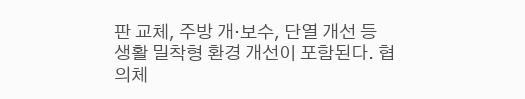판 교체, 주방 개·보수, 단열 개선 등 생활 밀착형 환경 개선이 포함된다. 협의체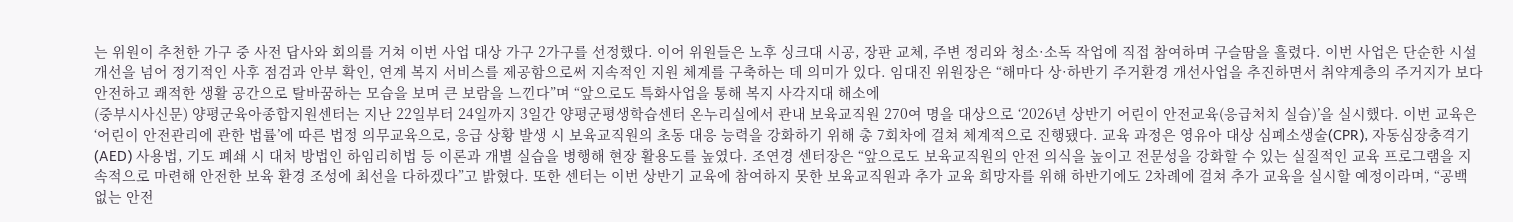는 위원이 추천한 가구 중 사전 답사와 회의를 거쳐 이번 사업 대상 가구 2가구를 선정했다. 이어 위원들은 노후 싱크대 시공, 장판 교체, 주변 정리와 청소·소독 작업에 직접 참여하며 구슬땀을 흘렸다. 이번 사업은 단순한 시설 개선을 넘어 정기적인 사후 점검과 안부 확인, 연계 복지 서비스를 제공함으로써 지속적인 지원 체계를 구축하는 데 의미가 있다. 임대진 위원장은 “해마다 상·하반기 주거환경 개선사업을 추진하면서 취약계층의 주거지가 보다 안전하고 쾌적한 생활 공간으로 탈바꿈하는 모습을 보며 큰 보람을 느낀다”며 “앞으로도 특화사업을 통해 복지 사각지대 해소에
(중부시사신문) 양평군육아종합지원센터는 지난 22일부터 24일까지 3일간 양평군평생학습센터 온누리실에서 관내 보육교직원 270여 명을 대상으로 ‘2026년 상반기 어린이 안전교육(응급처치 실습)’을 실시했다. 이번 교육은 ‘어린이 안전관리에 관한 법률’에 따른 법정 의무교육으로, 응급 상황 발생 시 보육교직원의 초동 대응 능력을 강화하기 위해 총 7회차에 걸쳐 체계적으로 진행됐다. 교육 과정은 영유아 대상 심폐소생술(CPR), 자동심장충격기(AED) 사용법, 기도 폐쇄 시 대처 방법인 하임리히법 등 이론과 개별 실습을 병행해 현장 활용도를 높였다. 조연경 센터장은 “앞으로도 보육교직원의 안전 의식을 높이고 전문성을 강화할 수 있는 실질적인 교육 프로그램을 지속적으로 마련해 안전한 보육 환경 조성에 최선을 다하겠다”고 밝혔다. 또한 센터는 이번 상반기 교육에 참여하지 못한 보육교직원과 추가 교육 희망자를 위해 하반기에도 2차례에 걸쳐 추가 교육을 실시할 예정이라며, “공백 없는 안전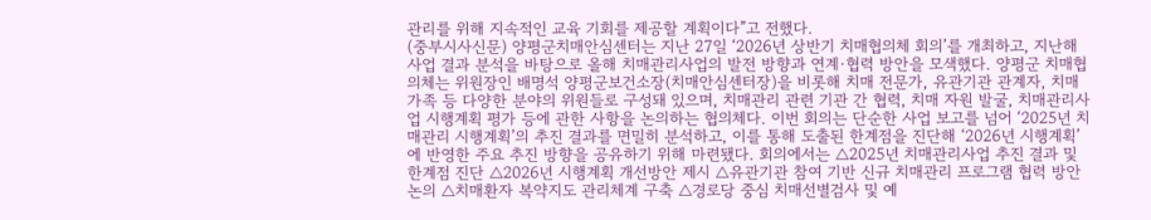관리를 위해 지속적인 교육 기회를 제공할 계획이다”고 전했다.
(중부시사신문) 양평군치매안심센터는 지난 27일 ‘2026년 상반기 치매협의체 회의’를 개최하고, 지난해 사업 결과 분석을 바탕으로 올해 치매관리사업의 발전 방향과 연계·협력 방안을 모색했다. 양평군 치매협의체는 위원장인 배명석 양평군보건소장(치매안심센터장)을 비롯해 치매 전문가, 유관기관 관계자, 치매 가족 등 다양한 분야의 위원들로 구성돼 있으며, 치매관리 관련 기관 간 협력, 치매 자원 발굴, 치매관리사업 시행계획 평가 등에 관한 사항을 논의하는 협의체다. 이번 회의는 단순한 사업 보고를 넘어 ‘2025년 치매관리 시행계획’의 추진 결과를 면밀히 분석하고, 이를 통해 도출된 한계점을 진단해 ‘2026년 시행계획’에 반영한 주요 추진 방향을 공유하기 위해 마련됐다. 회의에서는 △2025년 치매관리사업 추진 결과 및 한계점 진단 △2026년 시행계획 개선방안 제시 △유관기관 참여 기반 신규 치매관리 프로그램 협력 방안 논의 △치매환자 복약지도 관리체계 구축 △경로당 중심 치매선별검사 및 예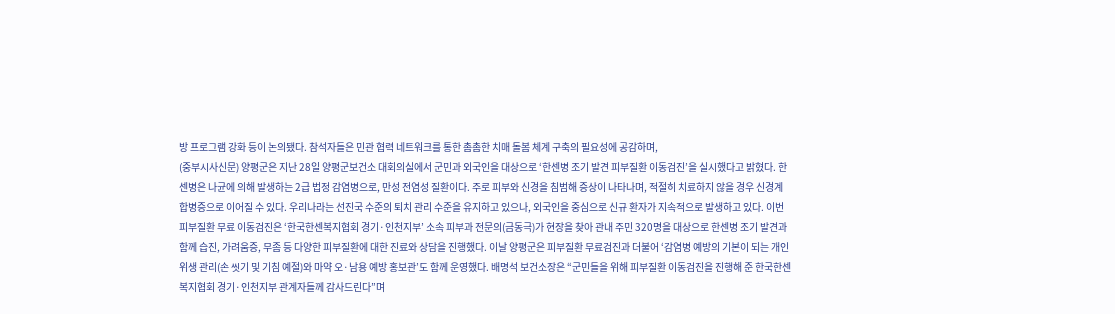방 프로그램 강화 등이 논의됐다. 참석자들은 민관 협력 네트워크를 통한 촘촘한 치매 돌봄 체계 구축의 필요성에 공감하며,
(중부시사신문) 양평군은 지난 28일 양평군보건소 대회의실에서 군민과 외국인을 대상으로 ‘한센병 조기 발견 피부질환 이동검진’을 실시했다고 밝혔다. 한센병은 나균에 의해 발생하는 2급 법정 감염병으로, 만성 전염성 질환이다. 주로 피부와 신경을 침범해 증상이 나타나며, 적절히 치료하지 않을 경우 신경계 합병증으로 이어질 수 있다. 우리나라는 선진국 수준의 퇴치 관리 수준을 유지하고 있으나, 외국인을 중심으로 신규 환자가 지속적으로 발생하고 있다. 이번 피부질환 무료 이동검진은 ‘한국한센복지협회 경기·인천지부’ 소속 피부과 전문의(금동극)가 현장을 찾아 관내 주민 320명을 대상으로 한센병 조기 발견과 함께 습진, 가려움증, 무좀 등 다양한 피부질환에 대한 진료와 상담을 진행했다. 이날 양평군은 피부질환 무료검진과 더불어 ‘감염병 예방의 기본이 되는 개인위생 관리(손 씻기 및 기침 예절)와 마약 오·남용 예방 홍보관’도 함께 운영했다. 배명석 보건소장은 “군민들을 위해 피부질환 이동검진을 진행해 준 한국한센복지협회 경기·인천지부 관계자들께 감사드린다”며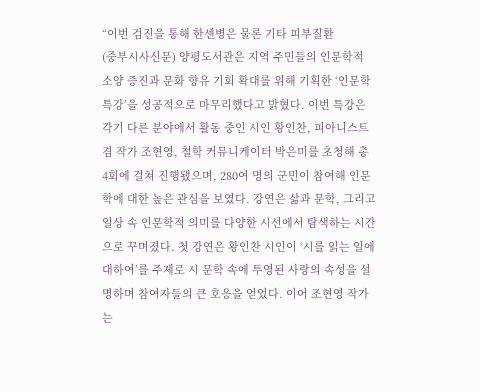“이번 검진을 통해 한센병은 물론 기타 피부질환
(중부시사신문) 양평도서관은 지역 주민들의 인문학적 소양 증진과 문화 향유 기회 확대를 위해 기획한 ‘인문학 특강’을 성공적으로 마무리했다고 밝혔다. 이번 특강은 각기 다른 분야에서 활동 중인 시인 황인찬, 피아니스트 겸 작가 조현영, 철학 커뮤니케이터 박은미를 초청해 총 4회에 걸쳐 진행됐으며, 280여 명의 군민이 참여해 인문학에 대한 높은 관심을 보였다. 강연은 삶과 문학, 그리고 일상 속 인문학적 의미를 다양한 시선에서 탐색하는 시간으로 꾸며졌다. 첫 강연은 황인찬 시인이 ‘시를 읽는 일에 대하여’를 주제로 시 문학 속에 투영된 사랑의 속성을 설명하며 참여자들의 큰 호응을 얻었다. 이어 조현영 작가는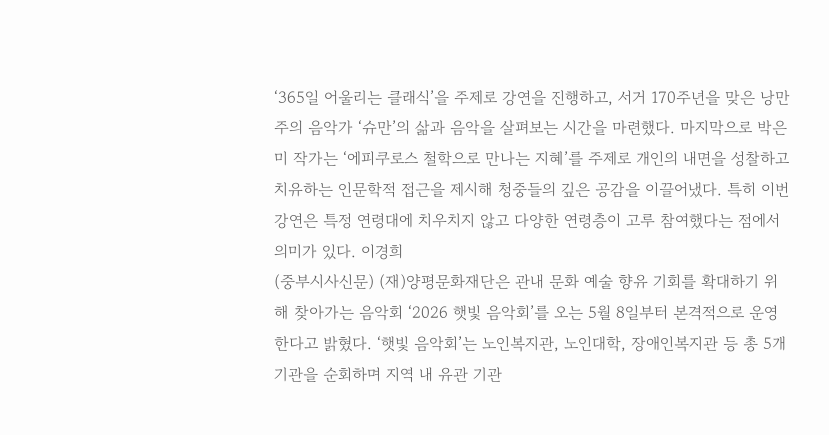‘365일 어울리는 클래식’을 주제로 강연을 진행하고, 서거 170주년을 맞은 낭만주의 음악가 ‘슈만’의 삶과 음악을 살펴보는 시간을 마련했다. 마지막으로 박은미 작가는 ‘에피쿠로스 철학으로 만나는 지혜’를 주제로 개인의 내면을 성찰하고 치유하는 인문학적 접근을 제시해 청중들의 깊은 공감을 이끌어냈다. 특히 이번 강연은 특정 연령대에 치우치지 않고 다양한 연령층이 고루 참여했다는 점에서 의미가 있다. 이경희
(중부시사신문) (재)양평문화재단은 관내 문화 예술 향유 기회를 확대하기 위해 찾아가는 음악회 ‘2026 햇빛 음악회’를 오는 5월 8일부터 본격적으로 운영한다고 밝혔다. ‘햇빛 음악회’는 노인복지관, 노인대학, 장애인복지관 등 총 5개 기관을 순회하며 지역 내 유관 기관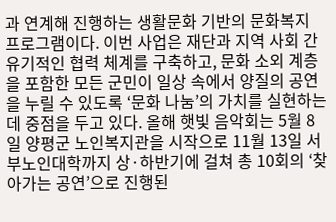과 연계해 진행하는 생활문화 기반의 문화복지 프로그램이다. 이번 사업은 재단과 지역 사회 간 유기적인 협력 체계를 구축하고, 문화 소외 계층을 포함한 모든 군민이 일상 속에서 양질의 공연을 누릴 수 있도록 ‘문화 나눔’의 가치를 실현하는 데 중점을 두고 있다. 올해 햇빛 음악회는 5월 8일 양평군 노인복지관을 시작으로 11월 13일 서부노인대학까지 상·하반기에 걸쳐 총 10회의 ‘찾아가는 공연’으로 진행된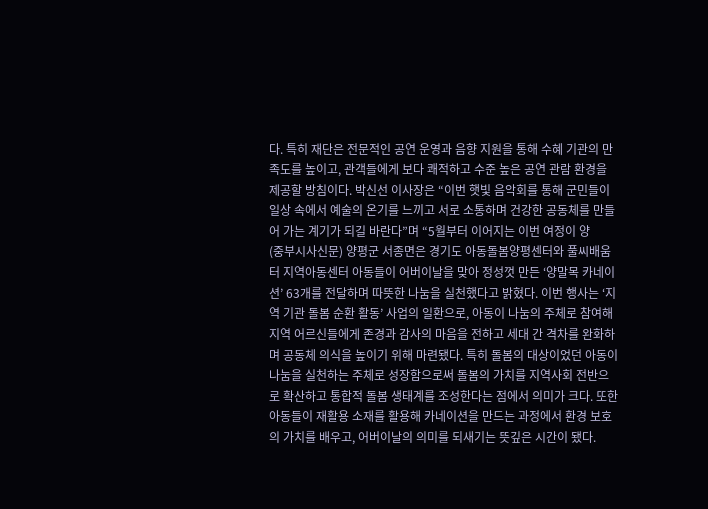다. 특히 재단은 전문적인 공연 운영과 음향 지원을 통해 수혜 기관의 만족도를 높이고, 관객들에게 보다 쾌적하고 수준 높은 공연 관람 환경을 제공할 방침이다. 박신선 이사장은 “이번 햇빛 음악회를 통해 군민들이 일상 속에서 예술의 온기를 느끼고 서로 소통하며 건강한 공동체를 만들어 가는 계기가 되길 바란다”며 “5월부터 이어지는 이번 여정이 양
(중부시사신문) 양평군 서종면은 경기도 아동돌봄양평센터와 풀씨배움터 지역아동센터 아동들이 어버이날을 맞아 정성껏 만든 ‘양말목 카네이션’ 63개를 전달하며 따뜻한 나눔을 실천했다고 밝혔다. 이번 행사는 ‘지역 기관 돌봄 순환 활동’ 사업의 일환으로, 아동이 나눔의 주체로 참여해 지역 어르신들에게 존경과 감사의 마음을 전하고 세대 간 격차를 완화하며 공동체 의식을 높이기 위해 마련됐다. 특히 돌봄의 대상이었던 아동이 나눔을 실천하는 주체로 성장함으로써 돌봄의 가치를 지역사회 전반으로 확산하고 통합적 돌봄 생태계를 조성한다는 점에서 의미가 크다. 또한 아동들이 재활용 소재를 활용해 카네이션을 만드는 과정에서 환경 보호의 가치를 배우고, 어버이날의 의미를 되새기는 뜻깊은 시간이 됐다.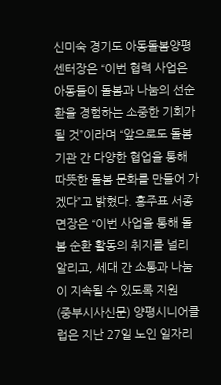신미숙 경기도 아동돌봄양평센터장은 “이번 협력 사업은 아동들이 돌봄과 나눔의 선순환을 경험하는 소중한 기회가 될 것”이라며 “앞으로도 돌봄 기관 간 다양한 협업을 통해 따뜻한 돌봄 문화를 만들어 가겠다”고 밝혔다. 홍주표 서종면장은 “이번 사업을 통해 돌봄 순환 활동의 취지를 널리 알리고, 세대 간 소통과 나눔이 지속될 수 있도록 지원
(중부시사신문) 양평시니어클럽은 지난 27일 노인 일자리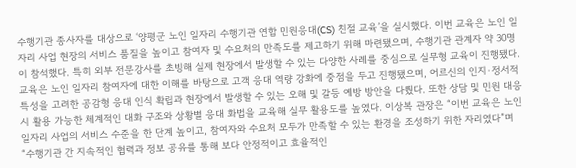수행기관 종사자를 대상으로 ‘양평군 노인 일자리 수행기관 연합 민원응대(CS) 친절 교육’을 실시했다. 이번 교육은 노인 일자리 사업 현장의 서비스 품질을 높이고 참여자 및 수요처의 만족도를 제고하기 위해 마련됐으며, 수행기관 관계자 약 30명이 참석했다. 특히 외부 전문강사를 초빙해 실제 현장에서 발생할 수 있는 다양한 사례를 중심으로 실무형 교육이 진행됐다. 교육은 노인 일자리 참여자에 대한 이해를 바탕으로 고객 응대 역량 강화에 중점을 두고 진행됐으며, 어르신의 인지·정서적 특성을 고려한 공감형 응대 인식 확립과 현장에서 발생할 수 있는 오해 및 갈등 예방 방안을 다뤘다. 또한 상담 및 민원 대응 시 활용 가능한 체계적인 대화 구조와 상황별 응대 화법을 교육해 실무 활용도를 높였다. 이상복 관장은 “이번 교육은 노인 일자리 사업의 서비스 수준을 한 단계 높이고, 참여자와 수요처 모두가 만족할 수 있는 환경을 조성하기 위한 자리였다”며 “수행기관 간 지속적인 협력과 정보 공유를 통해 보다 안정적이고 효율적인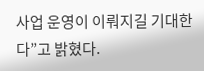사업 운영이 이뤄지길 기대한다”고 밝혔다.